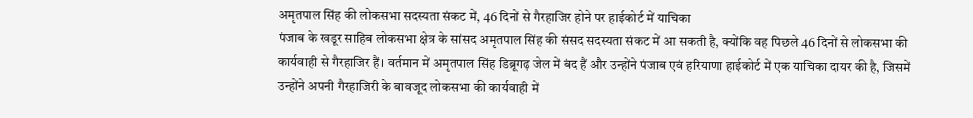अमृतपाल सिंह की लोकसभा सदस्यता संकट में, 46 दिनों से गैरहाजिर होने पर हाईकोर्ट में याचिका
पंजाब के खडूर साहिब लोकसभा क्षेत्र के सांसद अमृतपाल सिंह की संसद सदस्यता संकट में आ सकती है, क्योंकि वह पिछले 46 दिनों से लोकसभा की कार्यवाही से गैरहाजिर हैं। वर्तमान में अमृतपाल सिंह डिब्रूगढ़ जेल में बंद हैं और उन्होंने पंजाब एवं हरियाणा हाईकोर्ट में एक याचिका दायर की है, जिसमें उन्होंने अपनी गैरहाजिरी के बावजूद लोकसभा की कार्यवाही में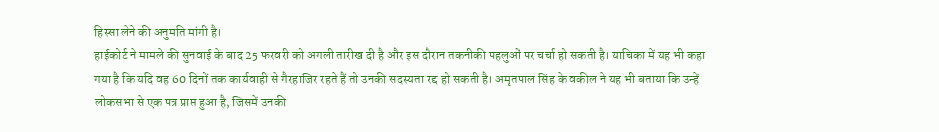हिस्सा लेने की अनुमति मांगी है।
हाईकोर्ट ने मामले की सुनवाई के बाद 25 फरवरी को अगली तारीख दी है और इस दौरान तकनीकी पहलुओं पर चर्चा हो सकती है। याचिका में यह भी कहा गया है कि यदि वह 60 दिनों तक कार्यवाही से गैरहाजिर रहते हैं तो उनकी सदस्यता रद्द हो सकती है। अमृतपाल सिंह के वकील ने यह भी बताया कि उन्हें लोकसभा से एक पत्र प्राप्त हुआ है, जिसमें उनकी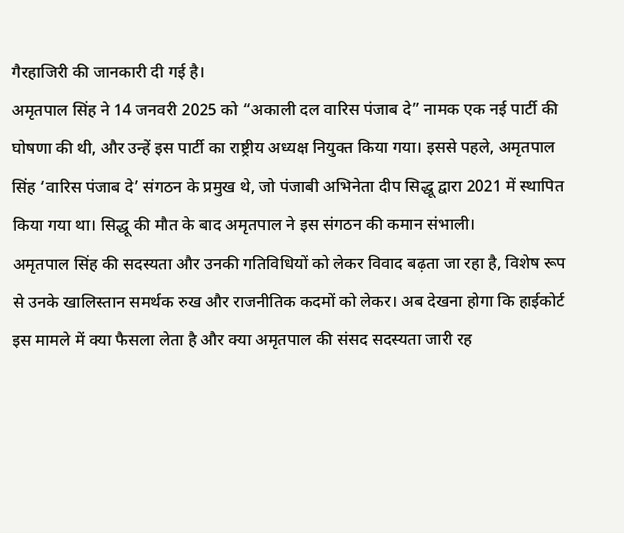गैरहाजिरी की जानकारी दी गई है।
अमृतपाल सिंह ने 14 जनवरी 2025 को “अकाली दल वारिस पंजाब दे” नामक एक नई पार्टी की घोषणा की थी, और उन्हें इस पार्टी का राष्ट्रीय अध्यक्ष नियुक्त किया गया। इससे पहले, अमृतपाल सिंह ‘वारिस पंजाब दे’ संगठन के प्रमुख थे, जो पंजाबी अभिनेता दीप सिद्धू द्वारा 2021 में स्थापित किया गया था। सिद्धू की मौत के बाद अमृतपाल ने इस संगठन की कमान संभाली।
अमृतपाल सिंह की सदस्यता और उनकी गतिविधियों को लेकर विवाद बढ़ता जा रहा है, विशेष रूप से उनके खालिस्तान समर्थक रुख और राजनीतिक कदमों को लेकर। अब देखना होगा कि हाईकोर्ट इस मामले में क्या फैसला लेता है और क्या अमृतपाल की संसद सदस्यता जारी रह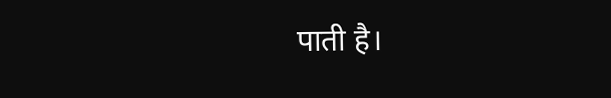पाती है।